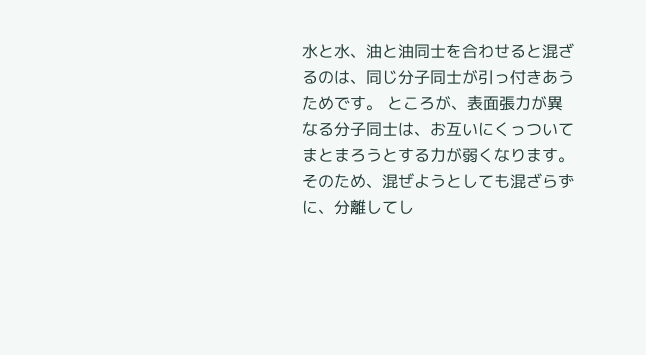水と水、油と油同士を合わせると混ざるのは、同じ分子同士が引っ付きあうためです。 ところが、表面張力が異なる分子同士は、お互いにくっついてまとまろうとする力が弱くなります。 そのため、混ぜようとしても混ざらずに、分離してし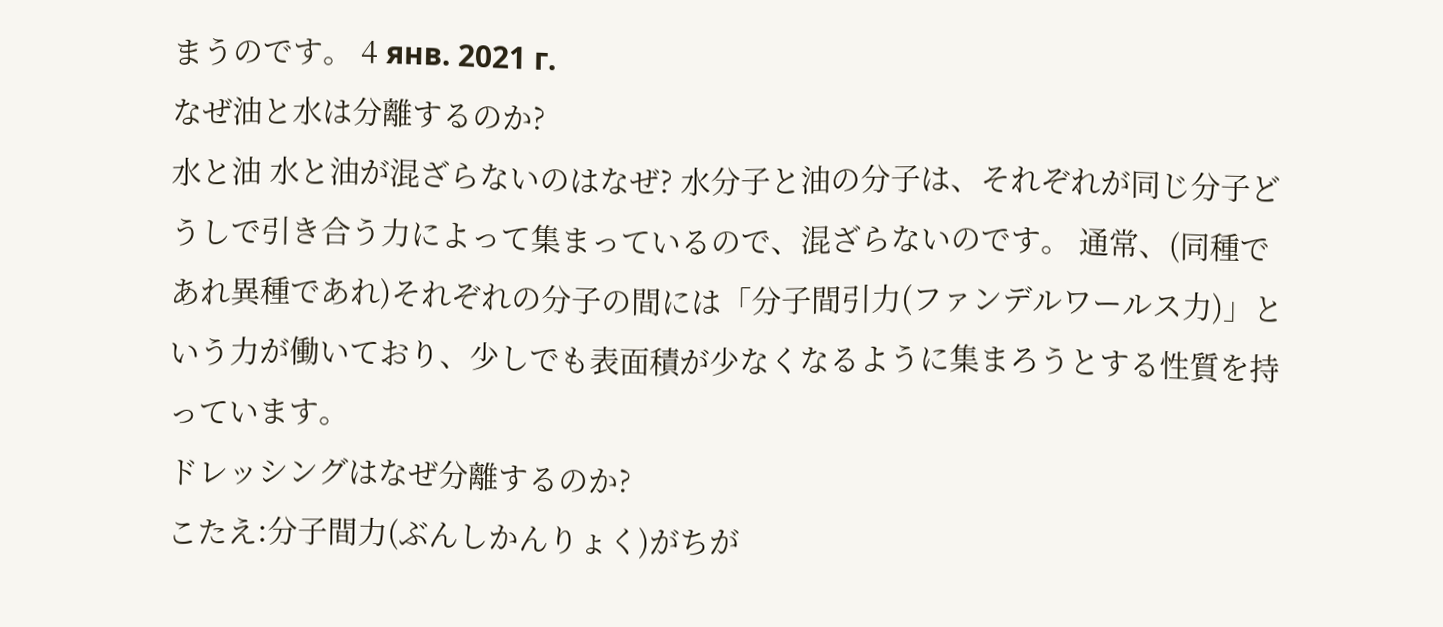まうのです。 4 янв. 2021 г.
なぜ油と水は分離するのか?
水と油 水と油が混ざらないのはなぜ? 水分子と油の分子は、それぞれが同じ分子どうしで引き合う力によって集まっているので、混ざらないのです。 通常、(同種であれ異種であれ)それぞれの分子の間には「分子間引力(ファンデルワールス力)」という力が働いており、少しでも表面積が少なくなるように集まろうとする性質を持っています。
ドレッシングはなぜ分離するのか?
こたえ:分子間力(ぶんしかんりょく)がちが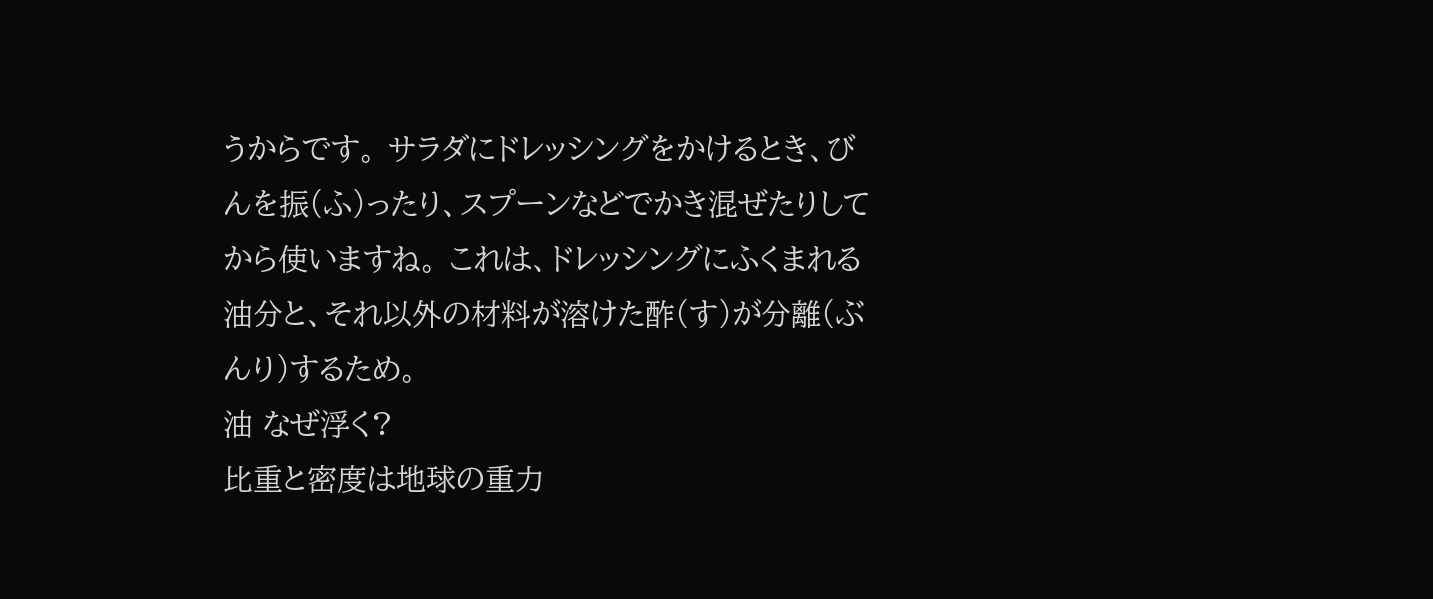うからです。 サラダにドレッシングをかけるとき、びんを振(ふ)ったり、スプーンなどでかき混ぜたりしてから使いますね。 これは、ドレッシングにふくまれる油分と、それ以外の材料が溶けた酢(す)が分離(ぶんり)するため。
油 なぜ浮く?
比重と密度は地球の重力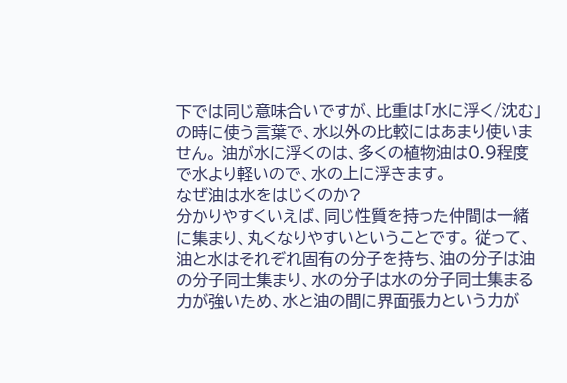下では同じ意味合いですが、比重は「水に浮く/沈む」の時に使う言葉で、水以外の比較にはあまり使いません。 油が水に浮くのは、多くの植物油は0.9程度で水より軽いので、水の上に浮きます。
なぜ油は水をはじくのか?
分かりやすくいえば、同じ性質を持った仲間は一緒に集まり、丸くなりやすいということです。 従って、油と水はそれぞれ固有の分子を持ち、油の分子は油の分子同士集まり、水の分子は水の分子同士集まる力が強いため、水と油の間に界面張力という力が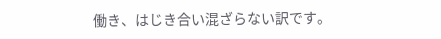働き、はじき合い混ざらない訳です。